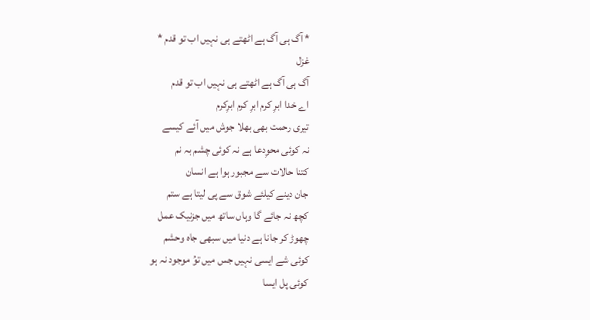* آگ ہی آگ ہے اٹھتے ہی نہیں اب تو قدم *
غزل
آگ ہی آگ ہے اٹھتے ہی نہیں اب تو قدم
اے خدا ابرِ کرم ابرِ کرم ابرِکرم
تیری رحمت بھی بھلا جوش میں آئے کیسے
نہ کوئی محوِدعا ہے نہ کوئی چشم بہ نم
کتنا حالات سے مجبور ہوا ہے انسان
جان دینے کیلئے شوق سے پی لیتا ہے ستم
کچھ نہ جائے گا وہاں ساتھ میں جزنیک عمل
چھوڑ کر جانا ہے دنیا میں سبھی جاہ وحشم
کوئی شے ایسی نہیں جس میں توُ موجود نہ ہو
کوئی پل ایسا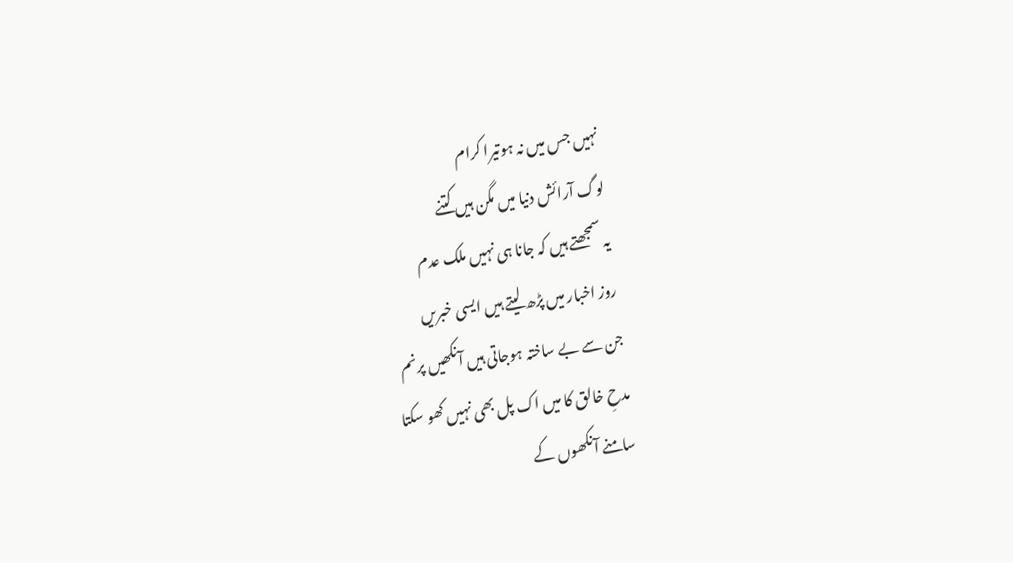نہیں جس میں نہ ہوتیرا کرام
لوگ آرائش دنیا میں مگن ہیں کتنے
یہ سمجھتے ہیں کہ جانا ہی نہیں ملک عدم
روز اخبار میں پڑھ لیتے ہیں ایسی خبریں
جن سے بے ساختہ ہوجاتی ہیں آنکھیں پرنم
مدحِ خالق کا میں اک پل بھی نہیں کھو سکتا
سامنے آنکھوں کے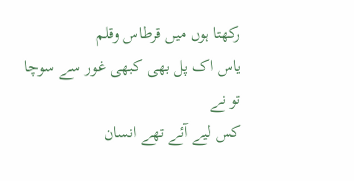رکھتا ہوں میں قرطاس وقلم
یاس اک پل بھی کبھی غور سے سوچا تو نے
کس لیے آئے تھے انسان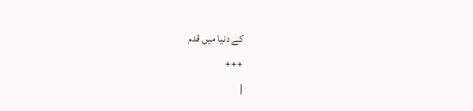کے دنیا میں قدم
+++
|